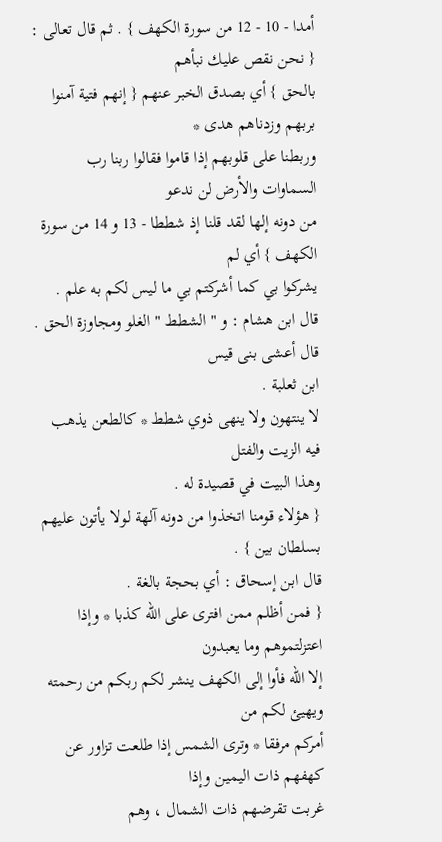أمدا - 10 - 12 من سورة الكهف } . ثم قال تعالى : { نحن نقص عليك نبأهم
بالحق } أي بصدق الخبر عنهم { إنهم فتية آمنوا بربهم وزدناهم هدى *
وربطنا على قلوبهم إذا قاموا فقالوا ربنا رب السماوات والأرض لن ندعو
من دونه إلها لقد قلنا إذ شططا - 13 و 14 من سورة الكهف } أي لم
يشركوا بي كما أشركتم بي ما ليس لكم به علم .
قال ابن هشام : و " الشطط " الغلو ومجاوزة الحق . قال أعشى بنى قيس
ابن ثعلبة .
لا ينتهون ولا ينهى ذوي شطط * كالطعن يذهب فيه الزيت والفتل
وهذا البيت في قصيدة له .
{ هؤلاء قومنا اتخذوا من دونه آلهة لولا يأتون عليهم بسلطان بين } .
قال ابن إسحاق : أي بحجة بالغة .
{ فمن أظلم ممن افترى على الله كذبا * وإذا اعتزلتموهم وما يعبدون
إلا الله فأوا إلى الكهف ينشر لكم ربكم من رحمته ويهيئ لكم من
أمركم مرفقا * وترى الشمس إذا طلعت تزاور عن كهفهم ذات اليمين وإذا
غربت تقرضهم ذات الشمال ، وهم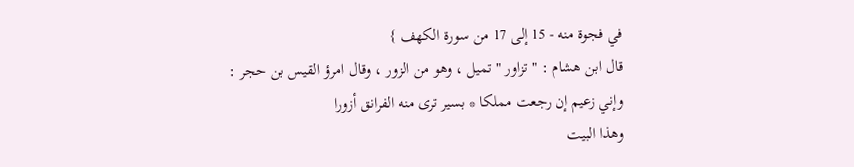في فجوة منه - 15 إلى 17 من سورة الكهف }
قال ابن هشام : " تزاور " تميل ، وهو من الزور ، وقال امرؤ القيس بن حجر :
وإني زعيم إن رجعت مملكا * بسير ترى منه الفرانق أزورا
وهذا البيت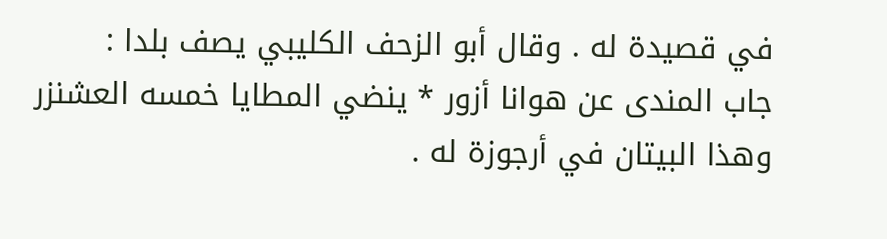في قصيدة له . وقال أبو الزحف الكليبي يصف بلدا :
جاب المندى عن هوانا أزور * ينضي المطايا خمسه العشنزر
وهذا البيتان في أرجوزة له .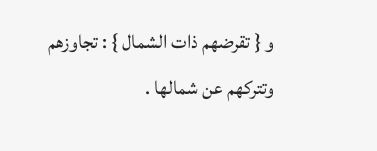و { تقرضهم ذات الشمال } : تجاوزهم
وتتركهم عن شمالها .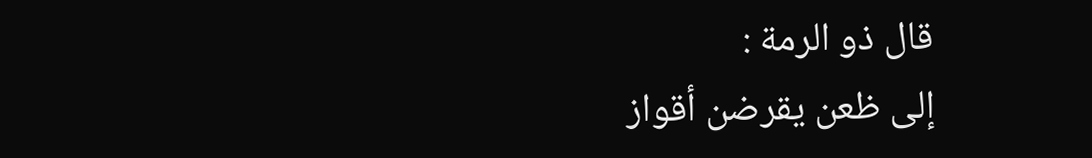قال ذو الرمة :
إلى ظعن يقرضن أقواز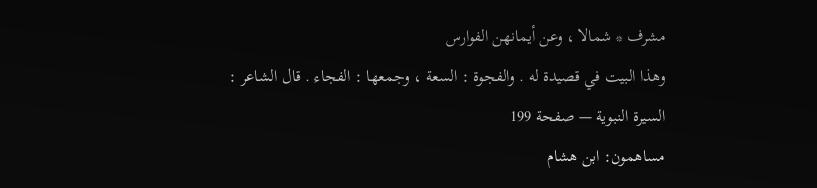مشرف * شمالا ، وعن أيمانهن الفوارس
وهذا البيت في قصيدة له . والفجوة : السعة ، وجمعها : الفجاء . قال الشاعر :
السيرة النبوية — صفحة 199
مساهمون: ابن هشام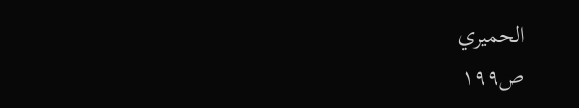الحميري
ص١٩٩